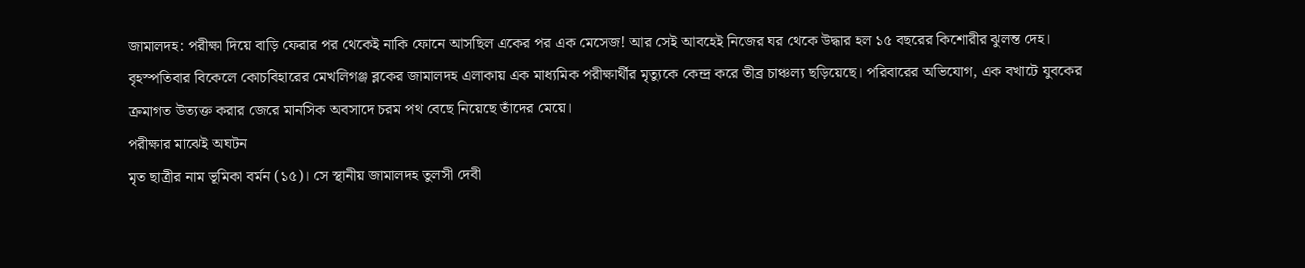জামালদহ: পরীক্ষা দিয়ে বাড়ি ফেরার পর থেকেই নাকি ফোনে আসছিল একের পর এক মেসেজ! আর সেই আবহেই নিজের ঘর থেকে উদ্ধার হল ১৫ বছরের কিশোরীর ঝুলন্ত দেহ। বৃহস্পতিবার বিকেলে কোচবিহারের মেখলিগঞ্জ ব্লকের জামালদহ এলাকায় এক মাধ্যমিক পরীক্ষার্থীর মৃত্যুকে কেন্দ্র করে তীব্র চাঞ্চল্য ছড়িয়েছে। পরিবারের অভিযোগ, এক বখাটে যুবকের ক্রমাগত উত্যক্ত করার জেরে মানসিক অবসাদে চরম পথ বেছে নিয়েছে তাঁদের মেয়ে।
পরীক্ষার মাঝেই অঘটন
মৃত ছাত্রীর নাম ভূমিকা বর্মন (১৫)। সে স্থানীয় জামালদহ তুলসী দেবী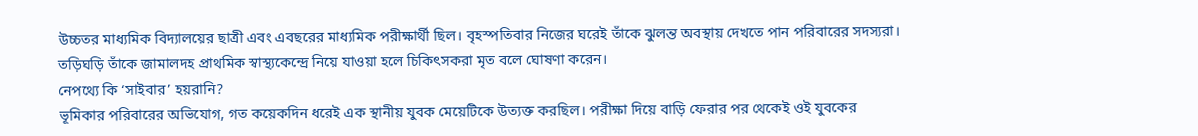উচ্চতর মাধ্যমিক বিদ্যালয়ের ছাত্রী এবং এবছরের মাধ্যমিক পরীক্ষার্থী ছিল। বৃহস্পতিবার নিজের ঘরেই তাঁকে ঝুলন্ত অবস্থায় দেখতে পান পরিবারের সদস্যরা। তড়িঘড়ি তাঁকে জামালদহ প্রাথমিক স্বাস্থ্যকেন্দ্রে নিয়ে যাওয়া হলে চিকিৎসকরা মৃত বলে ঘোষণা করেন।
নেপথ্যে কি ‘সাইবার’ হয়রানি?
ভূমিকার পরিবারের অভিযোগ, গত কয়েকদিন ধরেই এক স্থানীয় যুবক মেয়েটিকে উত্যক্ত করছিল। পরীক্ষা দিয়ে বাড়ি ফেরার পর থেকেই ওই যুবকের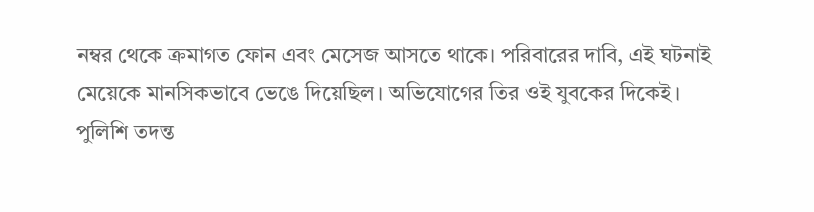নম্বর থেকে ক্রমাগত ফোন এবং মেসেজ আসতে থাকে। পরিবারের দাবি, এই ঘটনাই মেয়েকে মানসিকভাবে ভেঙে দিয়েছিল। অভিযোগের তির ওই যুবকের দিকেই।
পুলিশি তদন্ত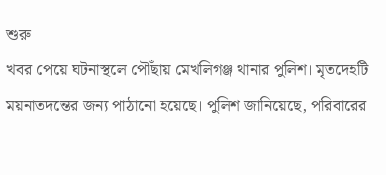শুরু
খবর পেয়ে ঘটনাস্থলে পৌঁছায় মেখলিগঞ্জ থানার পুলিশ। মৃতদেহটি ময়নাতদন্তের জন্য পাঠানো হয়েছে। পুলিশ জানিয়েছে, পরিবারের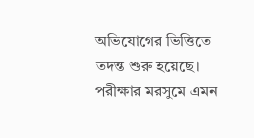অভিযোগের ভিত্তিতে তদন্ত শুরু হয়েছে। পরীক্ষার মরসুমে এমন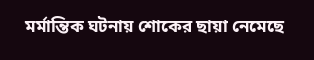মর্মান্তিক ঘটনায় শোকের ছায়া নেমেছে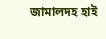জামালদহ হাই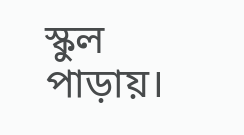স্কুল পাড়ায়।